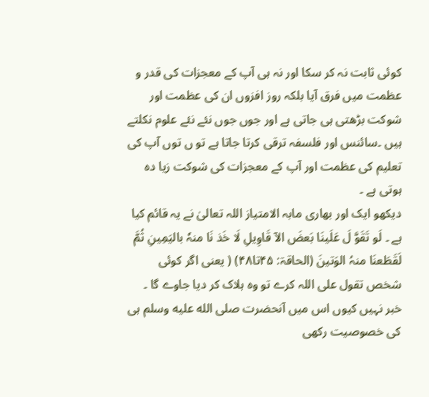کوئی ثابت نہ کر سکا اور نہ ہی آپ کے معجزات کی قدر و عظمت میں فرق آیا بلکہ روز افزوں ان کی عظمت اور شوکت بڑھتی ہی جاتی ہے اور جوں جوں نئے نئے علوم نکلتے ہیں ۔سائنس اور فلسفہ ترقی کرتا جاتا ہے تو ں توں آپ کی تعلیم کی عظمت اور آپ کے معجزات کی شوکت زیا دہ ہوتی ہے ۔
دیکھو ایک اور بھاری مابہ الامتیاز اللہ تعالیٰ نے یہ قائم کیا ہے ۔ لَو تَقَوَّ لَ عَلَینَا بَعضَ الآ قَاوِیلِ لَا خَذ نَا منہٗ بالیَمِینِ ثُمَّ لَقَطَعنَا منہُ الوَتینَ (الحاقۃ: ۴۵تا۴۸) ( یعنی اگر کوئی شخص تقول علی اللہ کرے تو وہ ہلاک کر دیا جاوے گا ۔ خبر نہیں کیوں اس میں آنحضرت صلى الله عليه وسلم ہی کی خصوصیت رکھی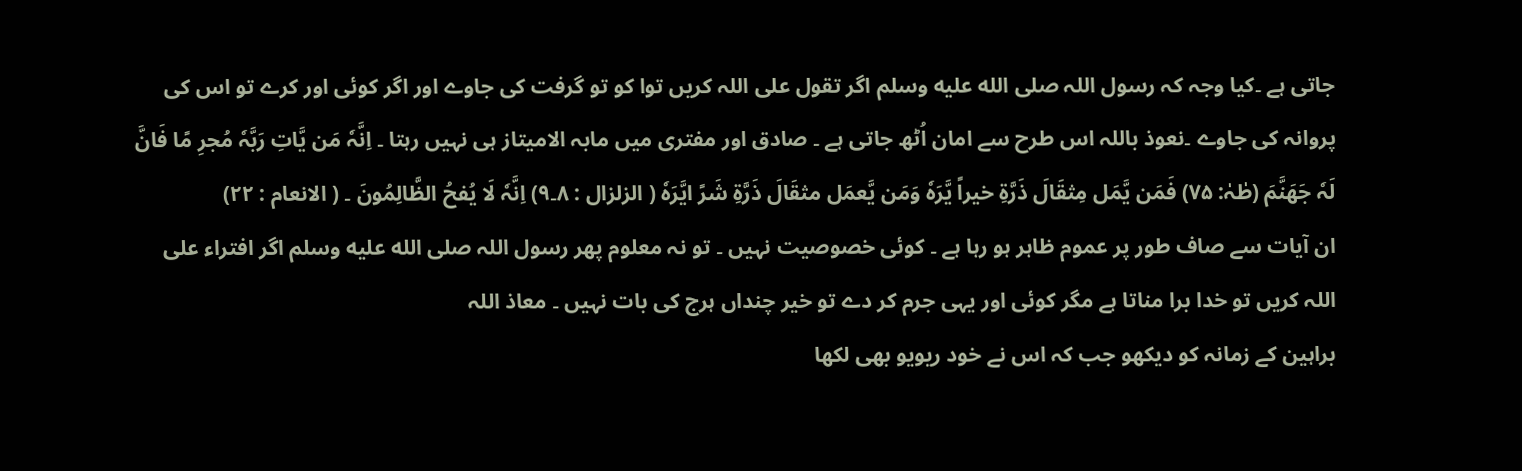جاتی ہے ۔کیا وجہ کہ رسول اللہ صلى الله عليه وسلم اگر تقول علی اللہ کریں توا کو تو گرفت کی جاوے اور اگر کوئی اور کرے تو اس کی پروانہ کی جاوے ۔نعوذ باللہ اس طرح سے امان اُٹھ جاتی ہے ۔ صادق اور مفتری میں مابہ الامیتاز ہی نہیں رہتا ۔ اِنَّہٗ مَن یَّاتِ رَبَّہٗ مُجرِ مًا فَانَّ لَہٗ جَھَنَّمَ (طٰہٰ: ۷۵) فَمَن یَّمَل مِثقَالَ ذَرَّۃِ خیراً یَّرَہٗ وَمَن یَّعمَل مثقَالَ ذَرَّۃِ شَرً ایَّرَہٗ ( الزلزال : ۸۔۹) اِنَّہٗ لَا یُفحُ الظَّالِمُونَ ۔ ( الانعام : ۲۲)
ان آیات سے صاف طور پر عموم ظاہر ہو رہا ہے ۔ کوئی خصوصیت نہیں ۔ تو نہ معلوم پھر رسول اللہ صلى الله عليه وسلم اگر افتراء علی اللہ کریں تو خدا برا مناتا ہے مگر کوئی اور یہی جرم کر دے تو خیر چنداں ہرج کی بات نہیں ۔ معاذ اللہ
براہین کے زمانہ کو دیکھو جب کہ اس نے خود ریویو بھی لکھا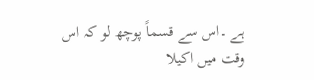ہے ۔اس سے قسماً پوچھ لو کہ اس وقت میں اکیلا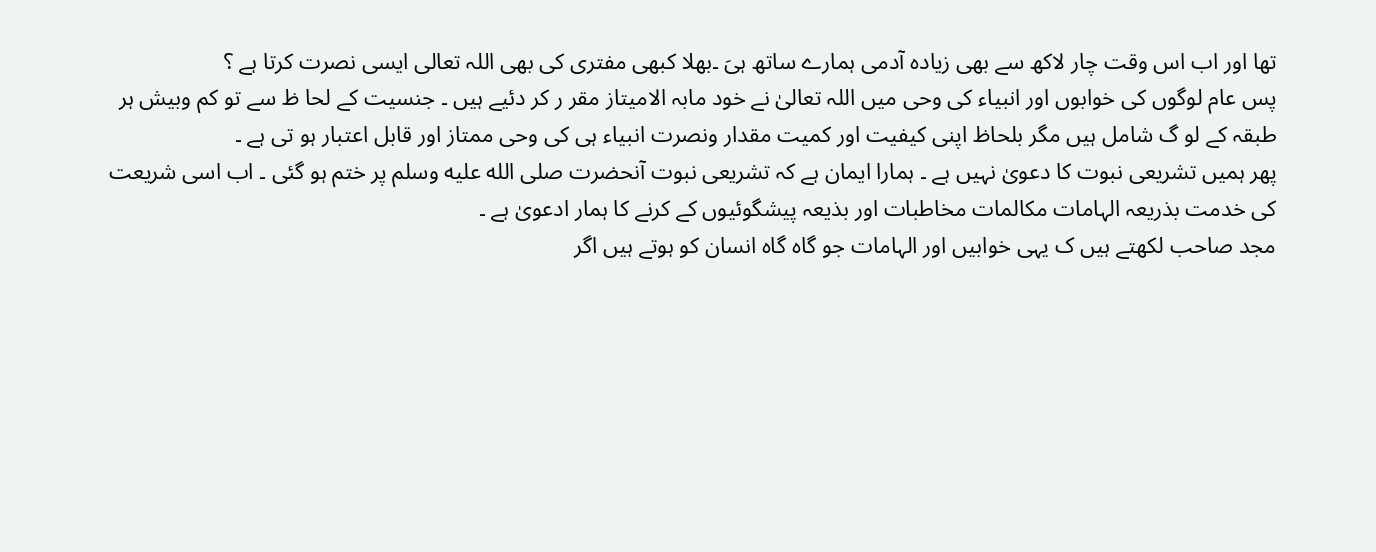تھا اور اب اس وقت چار لاکھ سے بھی زیادہ آدمی ہمارے ساتھ ہیَ ۔بھلا کبھی مفتری کی بھی اللہ تعالی ایسی نصرت کرتا ہے ؟
پس عام لوگوں کی خوابوں اور انبیاء کی وحی میں اللہ تعالیٰ نے خود مابہ الامیتاز مقر ر کر دئیے ہیں ۔ جنسیت کے لحا ظ سے تو کم وبیش ہر طبقہ کے لو گ شامل ہیں مگر بلحاظ اپنی کیفیت اور کمیت مقدار ونصرت انبیاء ہی کی وحی ممتاز اور قابل اعتبار ہو تی ہے ۔
پھر ہمیں تشریعی نبوت کا دعویٰ نہیں ہے ۔ ہمارا ایمان ہے کہ تشریعی نبوت آنحضرت صلى الله عليه وسلم پر ختم ہو گئی ۔ اب اسی شریعت کی خدمت بذریعہ الہامات مکالمات مخاطبات اور بذیعہ پیشگوئیوں کے کرنے کا ہمار ادعویٰ ہے ۔
مجد صاحب لکھتے ہیں ک یہی خوابیں اور الہامات جو گاہ گاہ انسان کو ہوتے ہیں اگر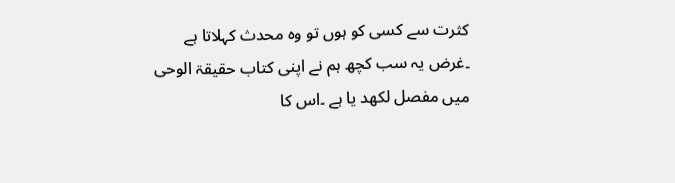کثرت سے کسی کو ہوں تو وہ محدث کہلاتا ہے ۔غرض یہ سب کچھ ہم نے اپنی کتاب حقیقۃ الوحی میں مفصل لکھد یا ہے ۔اس کا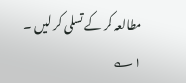مطالعہ کر کے تسلی کر لیں ۔ ۱؎